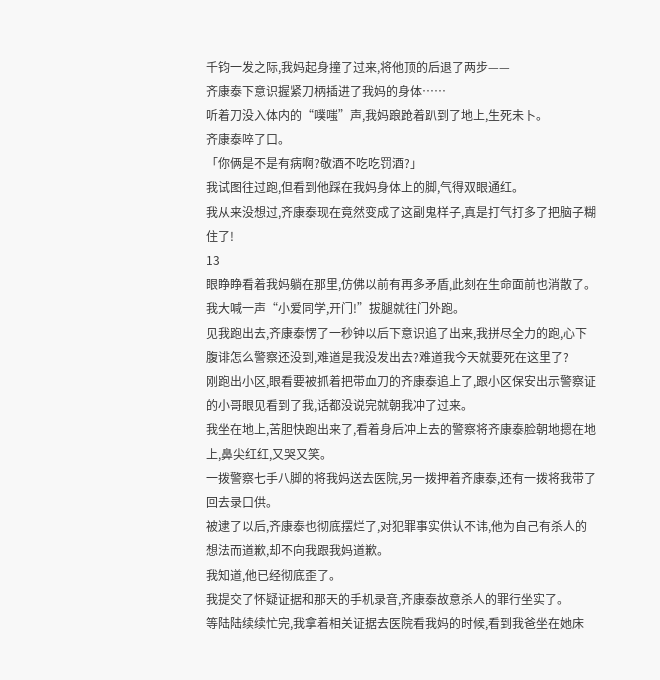千钧一发之际,我妈起身撞了过来,将他顶的后退了两步——
齐康泰下意识握紧刀柄插进了我妈的身体……
听着刀没入体内的“噗嗤”声,我妈踉跄着趴到了地上,生死未卜。
齐康泰啐了口。
「你俩是不是有病啊?敬酒不吃吃罚酒?」
我试图往过跑,但看到他踩在我妈身体上的脚,气得双眼通红。
我从来没想过,齐康泰现在竟然变成了这副鬼样子,真是打气打多了把脑子糊住了!
13
眼睁睁看着我妈躺在那里,仿佛以前有再多矛盾,此刻在生命面前也消散了。
我大喊一声“小爱同学,开门!”拔腿就往门外跑。
见我跑出去,齐康泰愣了一秒钟以后下意识追了出来,我拼尽全力的跑,心下腹诽怎么警察还没到,难道是我没发出去?难道我今天就要死在这里了?
刚跑出小区,眼看要被抓着把带血刀的齐康泰追上了,跟小区保安出示警察证的小哥眼见看到了我,话都没说完就朝我冲了过来。
我坐在地上,苦胆快跑出来了,看着身后冲上去的警察将齐康泰脸朝地摁在地上,鼻尖红红,又哭又笑。
一拨警察七手八脚的将我妈送去医院,另一拨押着齐康泰,还有一拨将我带了回去录口供。
被逮了以后,齐康泰也彻底摆烂了,对犯罪事实供认不讳,他为自己有杀人的想法而道歉,却不向我跟我妈道歉。
我知道,他已经彻底歪了。
我提交了怀疑证据和那天的手机录音,齐康泰故意杀人的罪行坐实了。
等陆陆续续忙完,我拿着相关证据去医院看我妈的时候,看到我爸坐在她床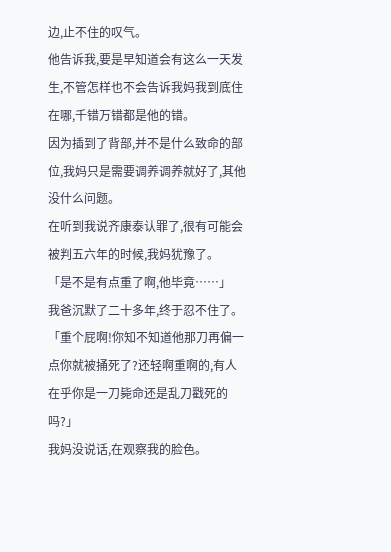边,止不住的叹气。
他告诉我,要是早知道会有这么一天发生,不管怎样也不会告诉我妈我到底住在哪,千错万错都是他的错。
因为插到了背部,并不是什么致命的部位,我妈只是需要调养调养就好了,其他没什么问题。
在听到我说齐康泰认罪了,很有可能会被判五六年的时候,我妈犹豫了。
「是不是有点重了啊,他毕竟……」
我爸沉默了二十多年,终于忍不住了。
「重个屁啊!你知不知道他那刀再偏一点你就被捅死了?还轻啊重啊的,有人在乎你是一刀毙命还是乱刀戳死的吗?」
我妈没说话,在观察我的脸色。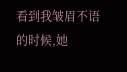看到我皱眉不语的时候,她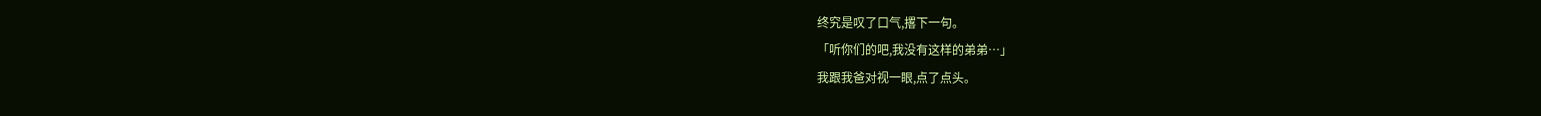终究是叹了口气,撂下一句。
「听你们的吧,我没有这样的弟弟…」
我跟我爸对视一眼,点了点头。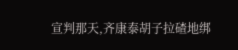宣判那天,齐康泰胡子拉碴地绑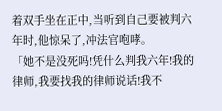着双手坐在正中,当听到自己要被判六年时,他惊呆了,冲法官咆哮。
「她不是没死吗!凭什么判我六年!我的律师,我要找我的律师说话!我不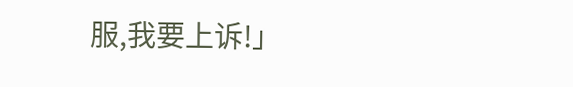服,我要上诉!」